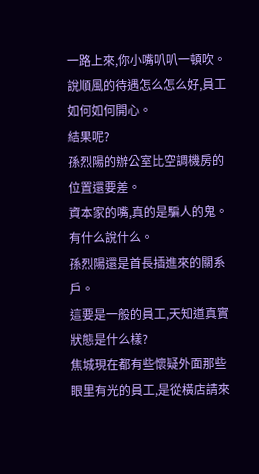一路上來,你小嘴叭叭一頓吹。
說順風的待遇怎么怎么好,員工如何如何開心。
結果呢?
孫烈陽的辦公室比空調機房的位置還要差。
資本家的嘴,真的是騙人的鬼。
有什么說什么。
孫烈陽還是首長插進來的關系戶。
這要是一般的員工,天知道真實狀態是什么樣?
焦城現在都有些懷疑外面那些眼里有光的員工,是從橫店請來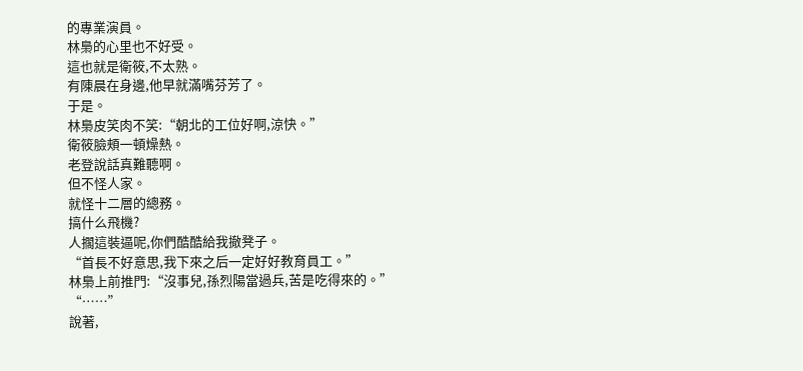的專業演員。
林梟的心里也不好受。
這也就是衛筱,不太熟。
有陳晨在身邊,他早就滿嘴芬芳了。
于是。
林梟皮笑肉不笑:“朝北的工位好啊,涼快。”
衛筱臉頰一頓燥熱。
老登說話真難聽啊。
但不怪人家。
就怪十二層的總務。
搞什么飛機?
人擱這裝逼呢,你們酷酷給我撤凳子。
“首長不好意思,我下來之后一定好好教育員工。”
林梟上前推門:“沒事兒,孫烈陽當過兵,苦是吃得來的。”
“……”
說著,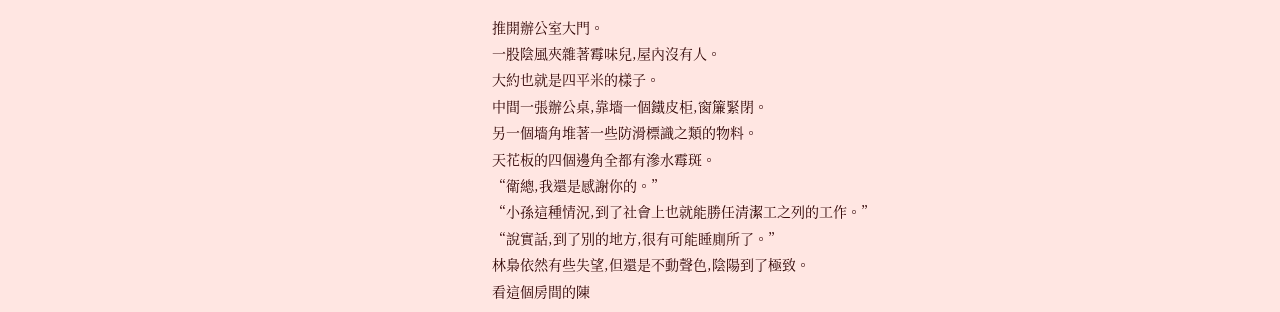推開辦公室大門。
一股陰風夾雜著霉味兒,屋內沒有人。
大約也就是四平米的樣子。
中間一張辦公桌,靠墻一個鐵皮柜,窗簾緊閉。
另一個墻角堆著一些防滑標識之類的物料。
天花板的四個邊角全都有滲水霉斑。
“衛總,我還是感謝你的。”
“小孫這種情況,到了社會上也就能勝任清潔工之列的工作。”
“說實話,到了別的地方,很有可能睡廁所了。”
林梟依然有些失望,但還是不動聲色,陰陽到了極致。
看這個房間的陳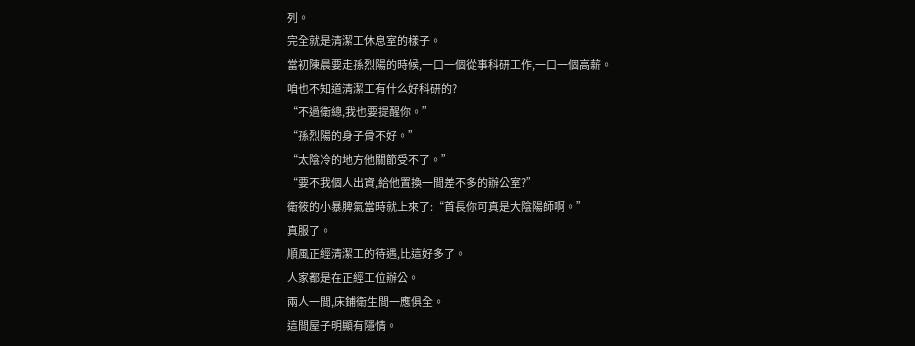列。
完全就是清潔工休息室的樣子。
當初陳晨要走孫烈陽的時候,一口一個從事科研工作,一口一個高薪。
咱也不知道清潔工有什么好科研的?
“不過衛總,我也要提醒你。”
“孫烈陽的身子骨不好。”
“太陰冷的地方他關節受不了。”
“要不我個人出資,給他置換一間差不多的辦公室?”
衛筱的小暴脾氣當時就上來了:“首長你可真是大陰陽師啊。”
真服了。
順風正經清潔工的待遇,比這好多了。
人家都是在正經工位辦公。
兩人一間,床鋪衛生間一應俱全。
這間屋子明顯有隱情。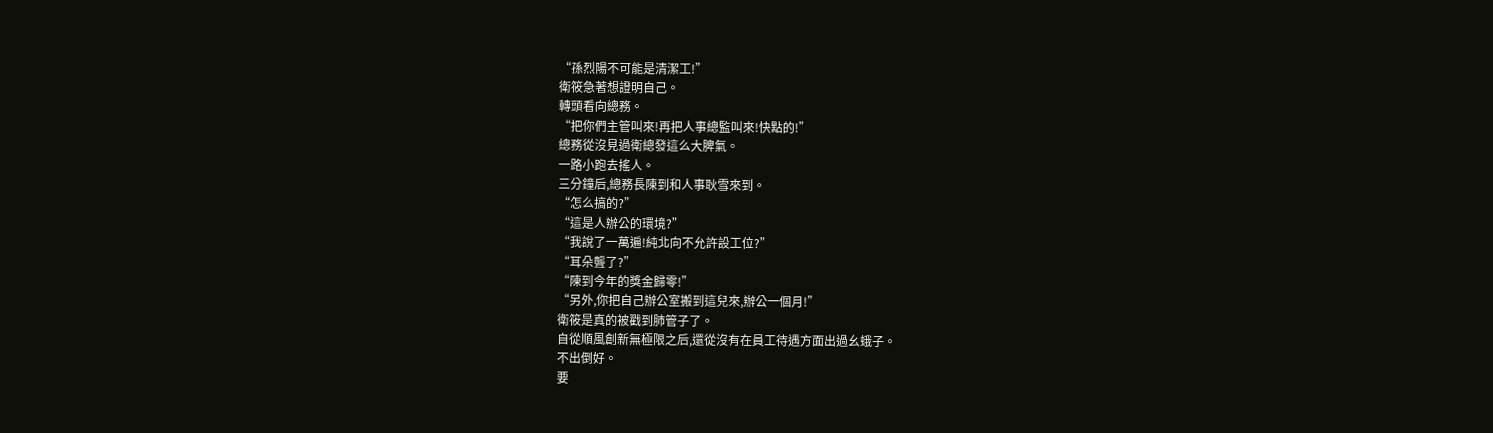“孫烈陽不可能是清潔工!”
衛筱急著想證明自己。
轉頭看向總務。
“把你們主管叫來!再把人事總監叫來!快點的!”
總務從沒見過衛總發這么大脾氣。
一路小跑去搖人。
三分鐘后,總務長陳到和人事耿雪來到。
“怎么搞的?”
“這是人辦公的環境?”
“我說了一萬遍!純北向不允許設工位?”
“耳朵聾了?”
“陳到今年的獎金歸零!”
“另外,你把自己辦公室搬到這兒來,辦公一個月!”
衛筱是真的被戳到肺管子了。
自從順風創新無極限之后,還從沒有在員工待遇方面出過幺蛾子。
不出倒好。
要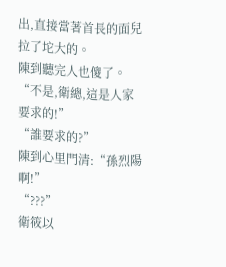出,直接當著首長的面兒拉了坨大的。
陳到聽完人也傻了。
“不是,衛總,這是人家要求的!”
“誰要求的?”
陳到心里門清:“孫烈陽啊!”
“???”
衛筱以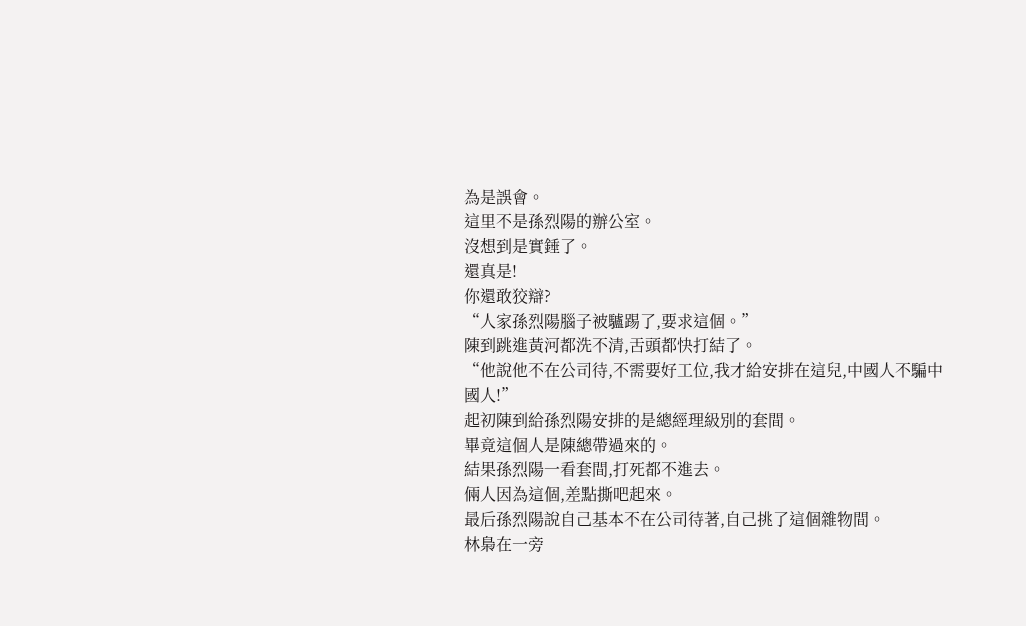為是誤會。
這里不是孫烈陽的辦公室。
沒想到是實錘了。
還真是!
你還敢狡辯?
“人家孫烈陽腦子被驢踢了,要求這個。”
陳到跳進黃河都洗不清,舌頭都快打結了。
“他說他不在公司待,不需要好工位,我才給安排在這兒,中國人不騙中國人!”
起初陳到給孫烈陽安排的是總經理級別的套間。
畢竟這個人是陳總帶過來的。
結果孫烈陽一看套間,打死都不進去。
倆人因為這個,差點撕吧起來。
最后孫烈陽說自己基本不在公司待著,自己挑了這個雜物間。
林梟在一旁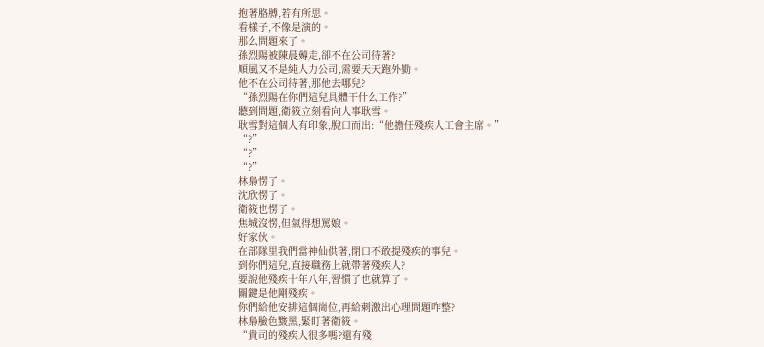抱著胳膊,若有所思。
看樣子,不像是演的。
那么問題來了。
孫烈陽被陳晨薅走,卻不在公司待著?
順風又不是純人力公司,需要天天跑外勤。
他不在公司待著,那他去哪兒?
“孫烈陽在你們這兒具體干什么工作?”
聽到問題,衛筱立刻看向人事耿雪。
耿雪對這個人有印象,脫口而出:“他擔任殘疾人工會主席。”
“?”
“?”
“?”
林梟愣了。
沈欣愣了。
衛筱也愣了。
焦城沒愣,但氣得想罵娘。
好家伙。
在部隊里我們當神仙供著,閉口不敢提殘疾的事兒。
到你們這兒,直接職務上就帶著殘疾人?
要說他殘疾十年八年,習慣了也就算了。
關鍵是他剛殘疾。
你們給他安排這個崗位,再給刺激出心理問題咋整?
林梟臉色黢黑,緊盯著衛筱。
“貴司的殘疾人很多嗎?還有殘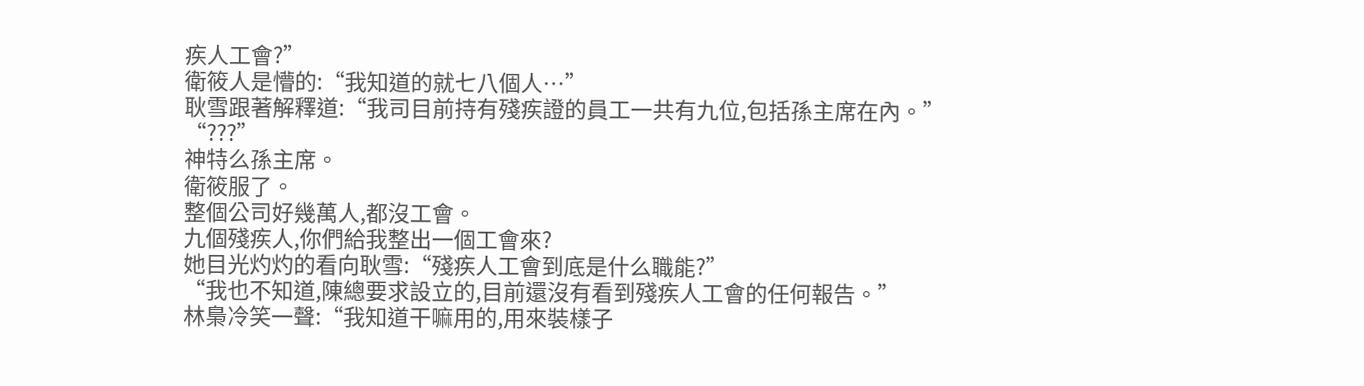疾人工會?”
衛筱人是懵的:“我知道的就七八個人…”
耿雪跟著解釋道:“我司目前持有殘疾證的員工一共有九位,包括孫主席在內。”
“???”
神特么孫主席。
衛筱服了。
整個公司好幾萬人,都沒工會。
九個殘疾人,你們給我整出一個工會來?
她目光灼灼的看向耿雪:“殘疾人工會到底是什么職能?”
“我也不知道,陳總要求設立的,目前還沒有看到殘疾人工會的任何報告。”
林梟冷笑一聲:“我知道干嘛用的,用來裝樣子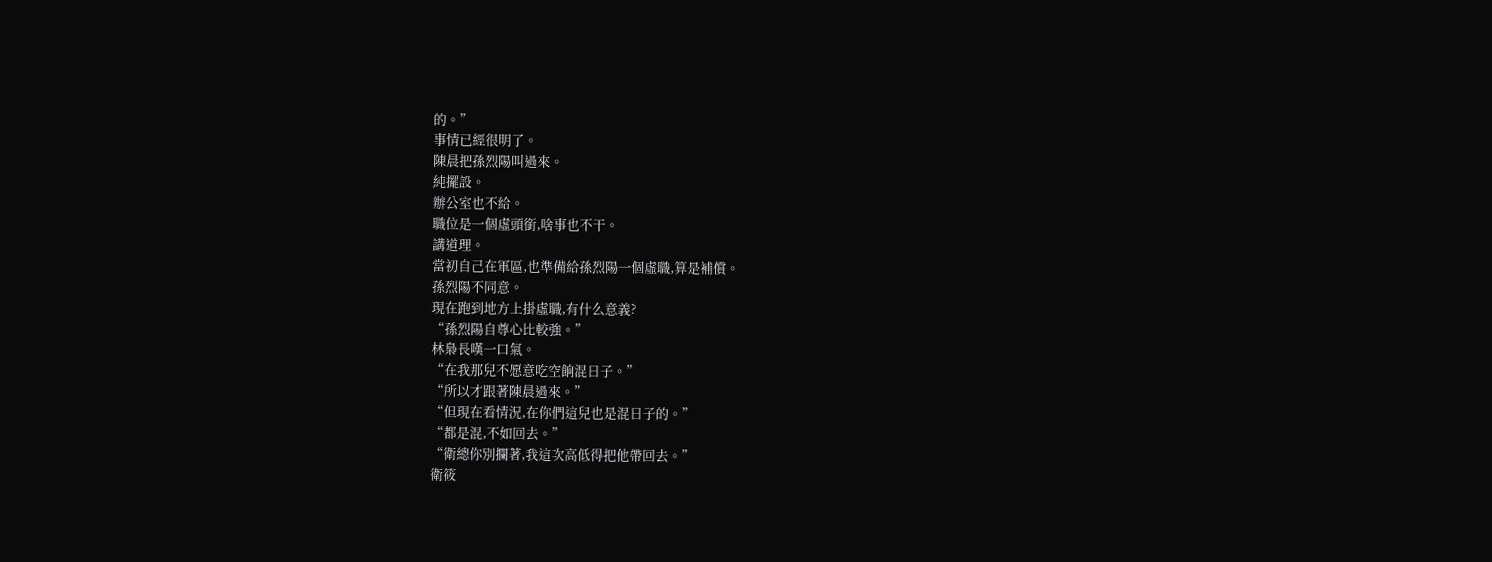的。”
事情已經很明了。
陳晨把孫烈陽叫過來。
純擺設。
辦公室也不給。
職位是一個虛頭銜,啥事也不干。
講道理。
當初自己在軍區,也準備給孫烈陽一個虛職,算是補償。
孫烈陽不同意。
現在跑到地方上掛虛職,有什么意義?
“孫烈陽自尊心比較強。”
林梟長嘆一口氣。
“在我那兒不愿意吃空餉混日子。”
“所以才跟著陳晨過來。”
“但現在看情況,在你們這兒也是混日子的。”
“都是混,不如回去。”
“衛總你別攔著,我這次高低得把他帶回去。”
衛筱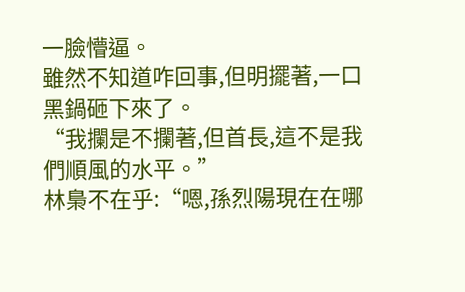一臉懵逼。
雖然不知道咋回事,但明擺著,一口黑鍋砸下來了。
“我攔是不攔著,但首長,這不是我們順風的水平。”
林梟不在乎:“嗯,孫烈陽現在在哪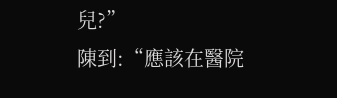兒?”
陳到:“應該在醫院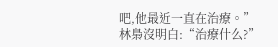吧,他最近一直在治療。”
林梟沒明白:“治療什么?”